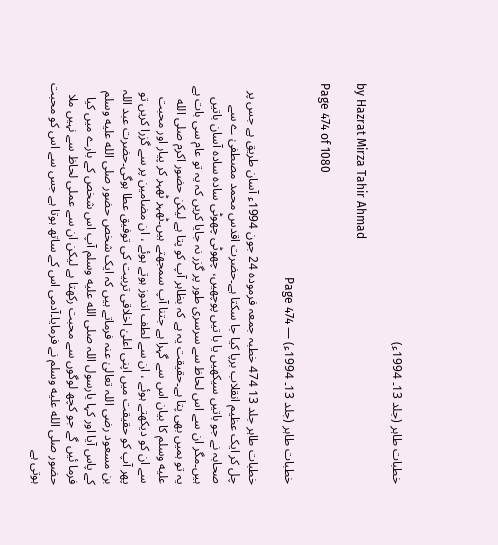خطبات طاہر (جلد 13۔ 1994ء)

by Hazrat Mirza Tahir Ahmad

Page 474 of 1080

خطبات طاہر (جلد 13۔ 1994ء) — Page 474

خطبات طاہر جلد 13 474 خطبہ جمعہ فرمودہ 24 جون 1994ء آسان طریق ہے جس پر چل کر ایک عظیم انقلاب برپا کیا جا سکتا ہے۔حضرت اقدس محمد مصطفیٰ ے سے صحابہ نے جو باتیں سیکھیں یا با تیں پوچھیں، چھوٹی چھوٹی سادہ سادہ آسان باتیں ہیں۔مگر ان سے اس لحاظ سے سرسری طور پر گزر نہ جایا کریں کہ یہ تو عام سی بات ہے یہ تو ہمیں بھی پتا ہے۔حقیقت یہ ہے کہ بظاہر آپ کو پتا ہے لیکن حضور اکرم صلى الله عليه وسلم کا بیان اس سے گہرا ہے جتنا آپ سمجھتے ہیں۔ٹھہر ٹھہر کر پیار اور محبت سے ان کو دیکھتے ہوئے ، ان سے لطف اندوز ہوتے ہوئے ، ان مضامین پر سے گزرا کریں تو پھر آپ کو حقیقت میں اپنی اعلیٰ اخلاقی تربیت کی توفیق عطا ہوگی۔حضرت عبد اللہ بن مسعود رضی اللہ تعالیٰ عنہ فرماتے ہیں کہ ایک شخص حضور صلى الله عليه وسلم کے پاس آیا اور کہا یارسول اللہ صلى الله عليه وسلم آپ اس شخص کے بارے میں کیا فرما ئیں گے جو کچھ لوگوں سے محبت رکھتا ہے لیکن ان سے عملی لحاظ سے نہیں ملا حضور صلى الله عليه وسلم نے فرمایا۔آدمی اس کے ساتھ ہوتا ہے جس سے اس کو محبت ہوتی ہے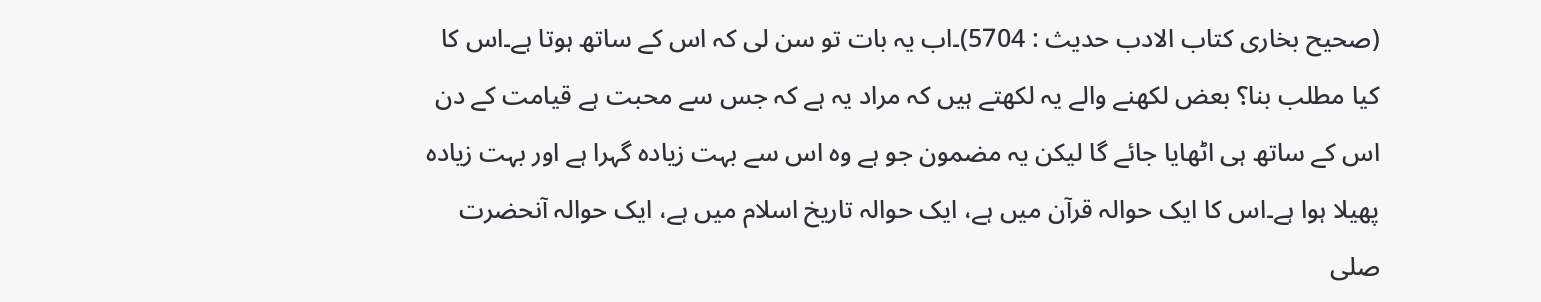(صحیح بخاری کتاب الادب حدیث : 5704)۔اب یہ بات تو سن لی کہ اس کے ساتھ ہوتا ہے۔اس کا کیا مطلب بنا؟ بعض لکھنے والے یہ لکھتے ہیں کہ مراد یہ ہے کہ جس سے محبت ہے قیامت کے دن اس کے ساتھ ہی اٹھایا جائے گا لیکن یہ مضمون جو ہے وہ اس سے بہت زیادہ گہرا ہے اور بہت زیادہ پھیلا ہوا ہے۔اس کا ایک حوالہ قرآن میں ہے، ایک حوالہ تاریخ اسلام میں ہے، ایک حوالہ آنحضرت صلى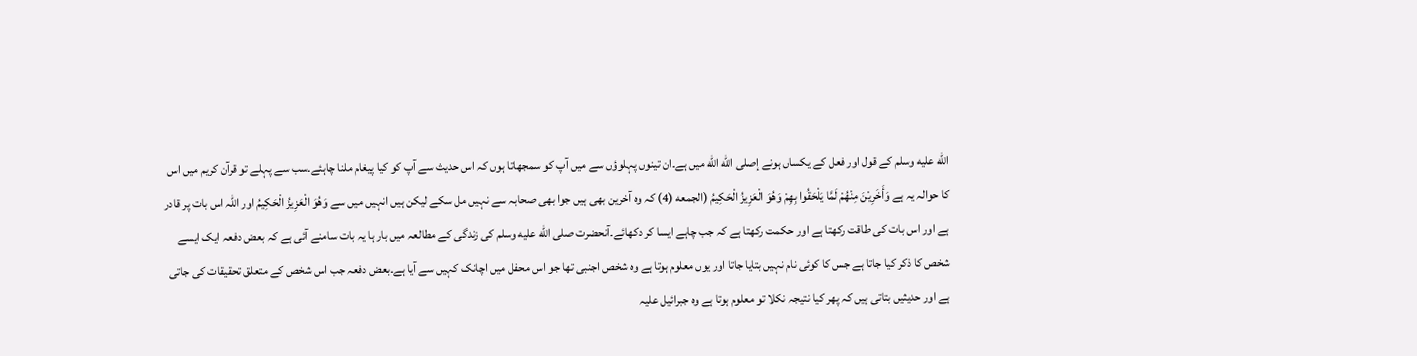الله عليه وسلم کے قول اور فعل کے یکساں ہونے إصلى الله الله میں ہے۔ان تینوں پہلوؤں سے میں آپ کو سمجھاتا ہوں کہ اس حدیث سے آپ کو کیا پیغام ملنا چاہئے۔سب سے پہلے تو قرآن کریم میں اس کا حوالہ یہ ہے وَأَخَرِيْنَ مِنْهُمْ لَمَّا يَلْحَقُوا بِهِمْ وَهُوَ الْعَزِيزُ الْحَكِيمُ (الجمعه (4) کہ وہ آخرین بھی ہیں جوا بھی صحابہ سے نہیں مل سکے لیکن ہیں انہیں میں سے وَهُوَ الْعَزِيزُ الْحَكِيمُ اور اللہ اس بات پر قادر ہے اور اس بات کی طاقت رکھتا ہے اور حکمت رکھتا ہے کہ جب چاہے ایسا کر دکھائے۔آنحضرت صلى الله عليه وسلم کی زندگی کے مطالعہ میں بار ہا یہ بات سامنے آئی ہے کہ بعض دفعہ ایک ایسے شخص کا ذکر کیا جاتا ہے جس کا کوئی نام نہیں بتایا جاتا اور یوں معلوم ہوتا ہے وہ شخص اجنبی تھا جو اس محفل میں اچانک کہیں سے آیا ہے۔بعض دفعہ جب اس شخص کے متعلق تحقیقات کی جاتی ہے اور حدیثیں بتاتی ہیں کہ پھر کیا نتیجہ نکلا تو معلوم ہوتا ہے وہ جبرائیل علیہ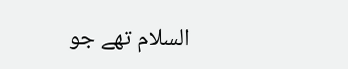السلام تھے جو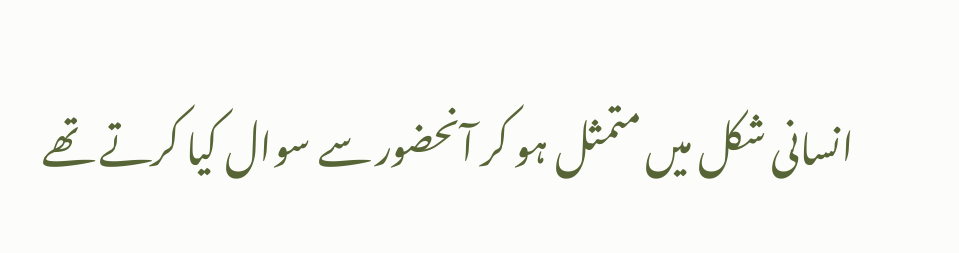انسانی شکل میں متمثل ہو کر آنحضور سے سوال کیا کرتے تھے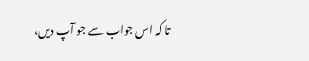تا کہ اس جواب سے جو آپ دیں،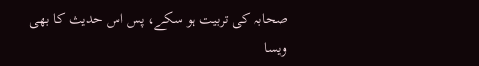صحابہ کی تربیت ہو سکے، پس اس حدیث کا بھی ویسا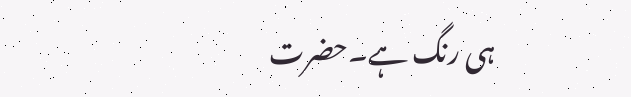ہی رنگ ہے۔حضرت